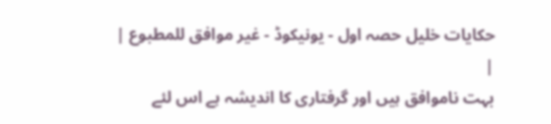حکایات خلیل حصہ اول - یونیکوڈ - غیر موافق للمطبوع |
|
بہت ناموافق ہیں اور گرفتاری کا اندیشہ ہے اس لئے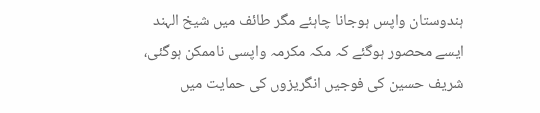ہندوستان واپس ہوجانا چاہئے مگر طائف میں شیخ الہند ایسے محصور ہوگئے کہ مکہ مکرمہ واپسی ناممکن ہوگئی، شریف حسین کی فوجیں انگریزوں کی حمایت میں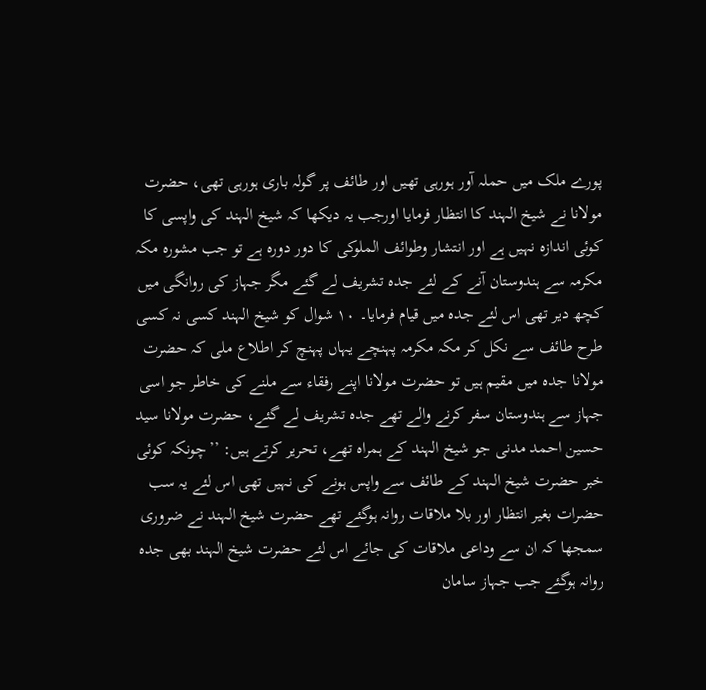پورے ملک میں حملہ آور ہورہی تھیں اور طائف پر گولہ باری ہورہی تھی، حضرت مولانا نے شیخ الہند کا انتظار فرمایا اورجب یہ دیکھا کہ شیخ الہند کی واپسی کا کوئی اندازہ نہیں ہے اور انتشار وطوائف الملوکی کا دور دورہ ہے تو جب مشورہ مکہ مکرمہ سے ہندوستان آنے کے لئے جدہ تشریف لے گئے مگر جہاز کی روانگی میں کچھ دیر تھی اس لئے جدہ میں قیام فرمایا۔ ۱۰ شوال کو شیخ الہند کسی نہ کسی طرح طائف سے نکل کر مکہ مکرمہ پہنچے یہاں پہنچ کر اطلاع ملی کہ حضرت مولانا جدہ میں مقیم ہیں تو حضرت مولانا اپنے رفقاء سے ملنے کی خاطر جو اسی جہاز سے ہندوستان سفر کرنے والے تھے جدہ تشریف لے گئے، حضرت مولانا سید حسین احمد مدنی جو شیخ الہند کے ہمراہ تھے، تحریر کرتے ہیں: ’’چونکہ کوئی خبر حضرت شیخ الہند کے طائف سے واپس ہونے کی نہیں تھی اس لئے یہ سب حضرات بغیر انتظار اور بلا ملاقات روانہ ہوگئے تھے حضرت شیخ الہند نے ضروری سمجھا کہ ان سے وداعی ملاقات کی جائے اس لئے حضرت شیخ الہند بھی جدہ روانہ ہوگئے جب جہاز سامان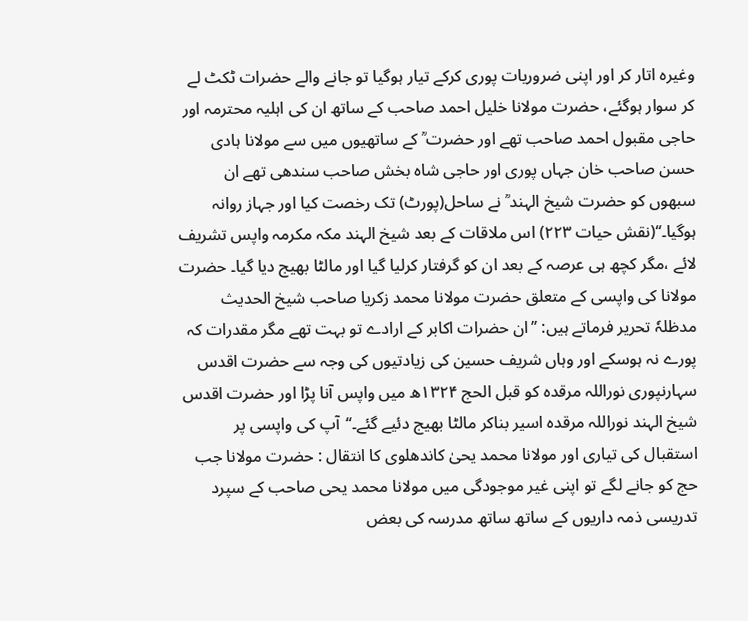وغیرہ اتار کر اور اپنی ضروریات پوری کرکے تیار ہوگیا تو جانے والے حضرات ٹکٹ لے کر سوار ہوگئے، حضرت مولانا خلیل احمد صاحب کے ساتھ ان کی اہلیہ محترمہ اور حاجی مقبول احمد صاحب تھے اور حضرت ؒ کے ساتھیوں میں سے مولانا ہادی حسن صاحب خان جہاں پوری اور حاجی شاہ بخش صاحب سندھی تھے ان سبھوں کو حضرت شیخ الہند ؒ نے ساحل(پورٹ) تک رخصت کیا اور جہاز روانہ ہوگیا۔‘‘(نقش حیات ۲۲۳) اس ملاقات کے بعد شیخ الہند مکہ مکرمہ واپس تشریف لائے ،مگر کچھ ہی عرصہ کے بعد ان کو گرفتار کرلیا گیا اور مالٹا بھیج دیا گیا۔ حضرت مولانا کی واپسی کے متعلق حضرت مولانا محمد زکریا صاحب شیخ الحدیث مدظلہٗ تحریر فرماتے ہیں: ’’ان حضرات اکابر کے ارادے تو بہت تھے مگر مقدرات کہ پورے نہ ہوسکے اور وہاں شریف حسین کی زیادتیوں کی وجہ سے حضرت اقدس سہارنپوری نوراللہ مرقدہ کو قبل الحج ۱۳۲۴ھ میں واپس آنا پڑا اور حضرت اقدس شیخ الہند نوراللہ مرقدہ اسیر بناکر مالٹا بھیج دئیے گئے۔‘‘آپ کی واپسی پر استقبال کی تیاری اور مولانا محمد یحیٰ کاندھلوی کا انتقال : حضرت مولانا جب حج کو جانے لگے تو اپنی غیر موجودگی میں مولانا محمد یحی صاحب کے سپرد تدریسی ذمہ داریوں کے ساتھ ساتھ مدرسہ کی بعض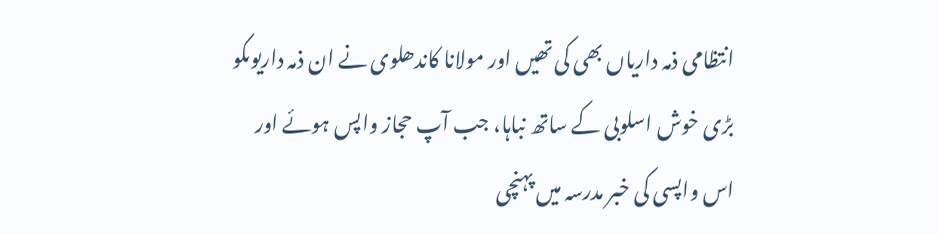انتظامی ذمہ داریاں بھی کی تھیں اور مولانا کاندھلوی نے ان ذمہ داریوںکو بڑی خوش اسلوبی کے ساتھ نباہا، جب آپ حجاز واپس ہوئے اور اس واپسی کی خبر مدرسہ میں پہنچی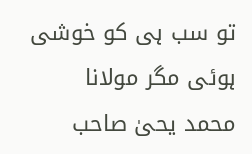تو سب ہی کو خوشی ہوئی مگر مولانا محمد یحیٰ صاحب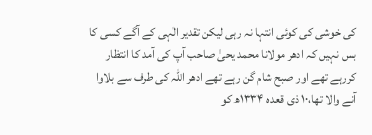کی خوشی کی کوئی انتہا نہ رہی لیکن تقدیر الٰہی کے آگے کسی کا بس نہیں کہ ادھر مولانا محمد یحیٰ صاحب آپ کی آمد کا انتظار کررہے تھے اور صبح شام گن رہے تھے ادھر اللہ کی طرف سے بلاوا آنے والا تھا،۱۰ ذی قعدہ ۱۳۳۴ھ کو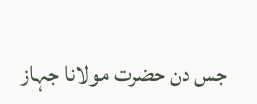جس دن حضرت مولانا جہاز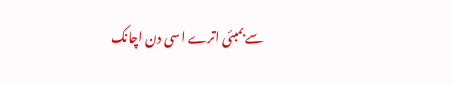سے بمبئی اترے اسی دن اچانک